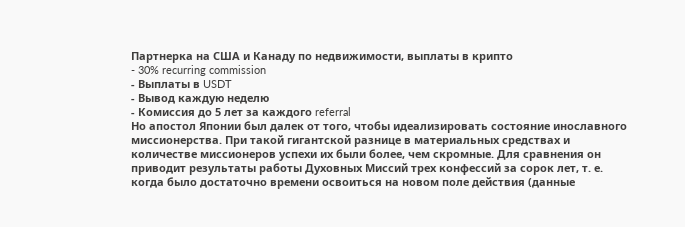Партнерка на США и Канаду по недвижимости, выплаты в крипто
- 30% recurring commission
- Выплаты в USDT
- Вывод каждую неделю
- Комиссия до 5 лет за каждого referral
Но апостол Японии был далек от того, чтобы идеализировать состояние инославного миссионерства. При такой гигантской разнице в материальных средствах и количестве миссионеров успехи их были более, чем скромные. Для сравнения он приводит результаты работы Духовных Миссий трех конфессий за сорок лет, т. е. когда было достаточно времени освоиться на новом поле действия (данные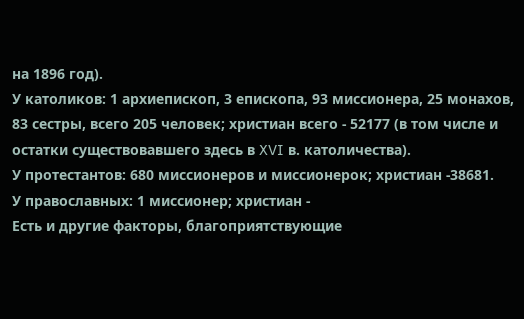на 1896 год).
У католиков: 1 архиепископ, 3 епископа, 93 миссионера, 25 монахов, 83 сестры, всего 205 человек; христиан всего - 52177 (в том числе и остатки существовавшего здесь в XVI в. католичества).
У протестантов: 680 миссионеров и миссионерок; христиан -38681.
У православных: 1 миссионер; христиан -
Есть и другие факторы, благоприятствующие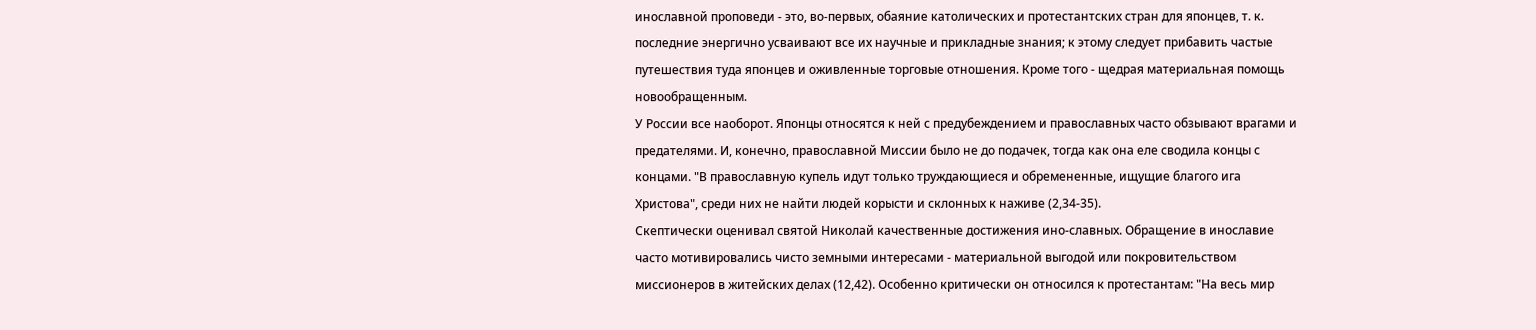инославной проповеди - это, во-первых, обаяние католических и протестантских стран для японцев, т. к. последние энергично усваивают все их научные и прикладные знания; к этому следует прибавить частые путешествия туда японцев и оживленные торговые отношения. Кроме того - щедрая материальная помощь новообращенным.
У России все наоборот. Японцы относятся к ней с предубеждением и православных часто обзывают врагами и предателями. И, конечно, православной Миссии было не до подачек, тогда как она еле сводила концы с концами. "В православную купель идут только труждающиеся и обремененные, ищущие благого ига Христова", среди них не найти людей корысти и склонных к наживе (2,34-35).
Скептически оценивал святой Николай качественные достижения ино-славных. Обращение в инославие часто мотивировались чисто земными интересами - материальной выгодой или покровительством миссионеров в житейских делах (12,42). Особенно критически он относился к протестантам: "На весь мир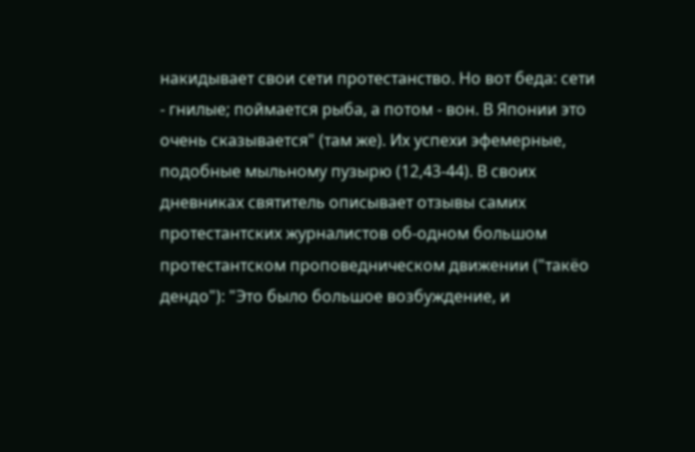накидывает свои сети протестанство. Но вот беда: сети - гнилые; поймается рыба, а потом - вон. В Японии это очень сказывается" (там же). Их успехи эфемерные, подобные мыльному пузырю (12,43-44). В своих дневниках святитель описывает отзывы самих протестантских журналистов об-одном большом протестантском проповедническом движении ("такёо дендо"): "Это было большое возбуждение, и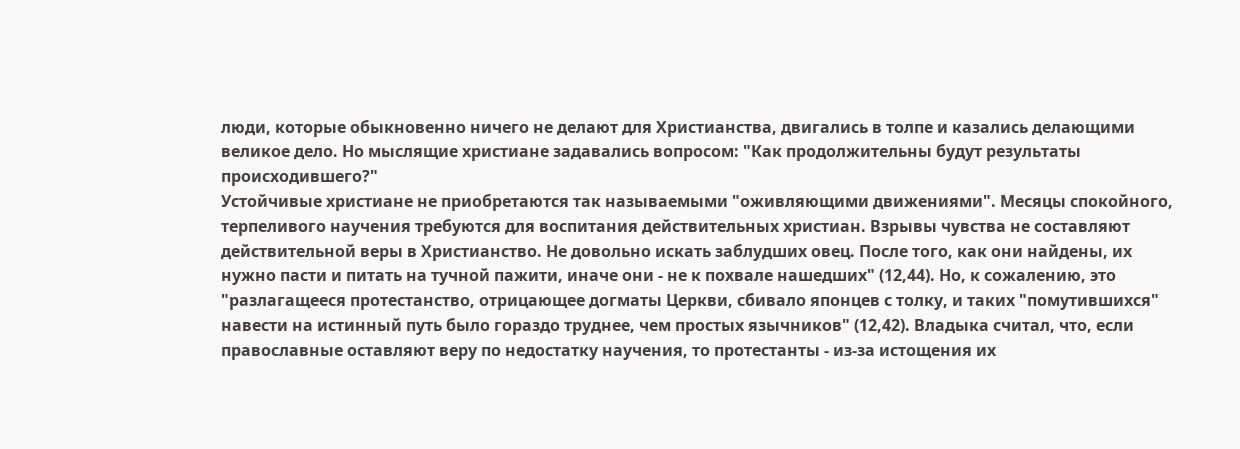люди, которые обыкновенно ничего не делают для Христианства, двигались в толпе и казались делающими великое дело. Но мыслящие христиане задавались вопросом: "Как продолжительны будут результаты происходившего?"
Устойчивые христиане не приобретаются так называемыми "оживляющими движениями". Месяцы спокойного, терпеливого научения требуются для воспитания действительных христиан. Взрывы чувства не составляют действительной веры в Христианство. Не довольно искать заблудших овец. После того, как они найдены, их нужно пасти и питать на тучной пажити, иначе они - не к похвале нашедших" (12,44). Но, к сожалению, это "разлагащееся протестанство, отрицающее догматы Церкви, сбивало японцев с толку, и таких "помутившихся" навести на истинный путь было гораздо труднее, чем простых язычников" (12,42). Владыка считал, что, если православные оставляют веру по недостатку научения, то протестанты - из-за истощения их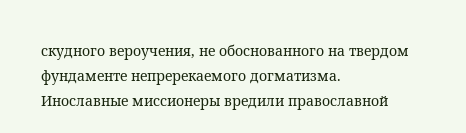скудного вероучения, не обоснованного на твердом фундаменте непререкаемого догматизма.
Инославные миссионеры вредили православной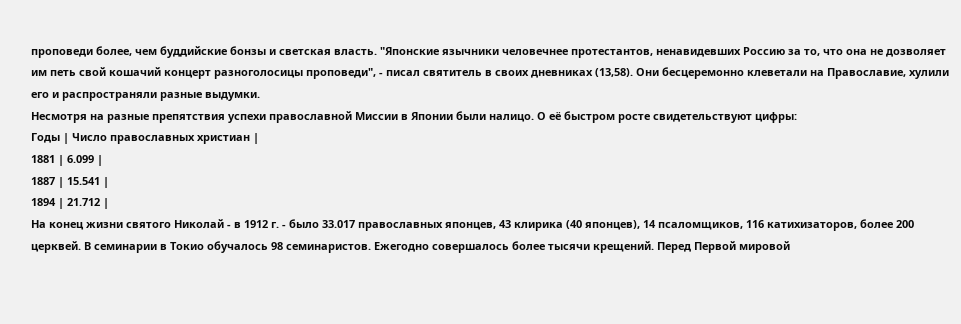проповеди более, чем буддийские бонзы и светская власть. "Японские язычники человечнее протестантов, ненавидевших Россию за то, что она не дозволяет им петь свой кошачий концерт разноголосицы проповеди", - писал святитель в своих дневниках (13,58). Они бесцеремонно клеветали на Православие, хулили его и распространяли разные выдумки.
Несмотря на разные препятствия успехи православной Миссии в Японии были налицо. О её быстром росте свидетельствуют цифры:
Годы | Число православных христиан |
1881 | 6.099 |
1887 | 15.541 |
1894 | 21.712 |
На конец жизни святого Николай - в 1912 г. - было 33.017 православных японцев, 43 клирика (40 японцев), 14 псаломщиков, 116 катихизаторов, более 200 церквей. В семинарии в Токио обучалось 98 семинаристов. Ежегодно совершалось более тысячи крещений. Перед Первой мировой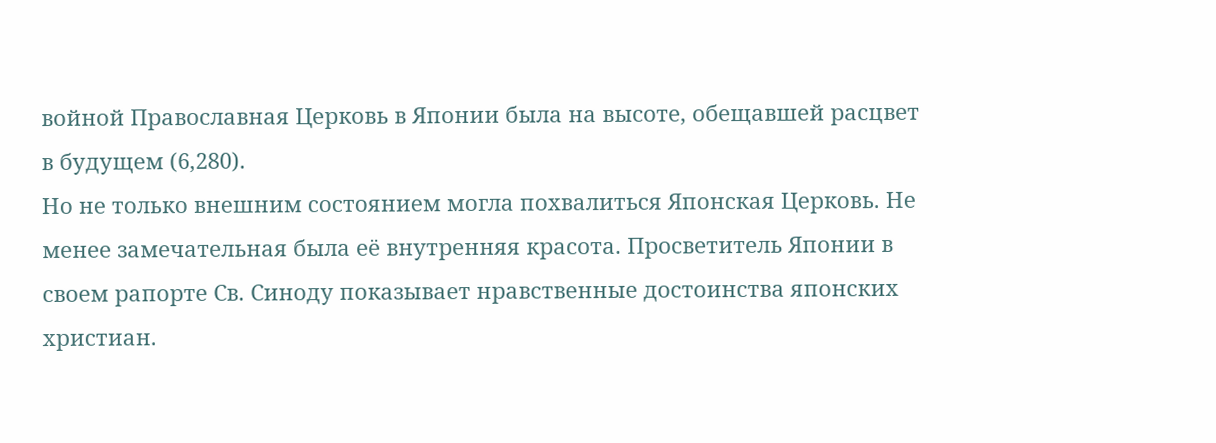войной Православная Церковь в Японии была на высоте, обещавшей расцвет в будущем (6,280).
Но не только внешним состоянием могла похвалиться Японская Церковь. Не менее замечательная была её внутренняя красота. Просветитель Японии в своем рапорте Св. Синоду показывает нравственные достоинства японских христиан.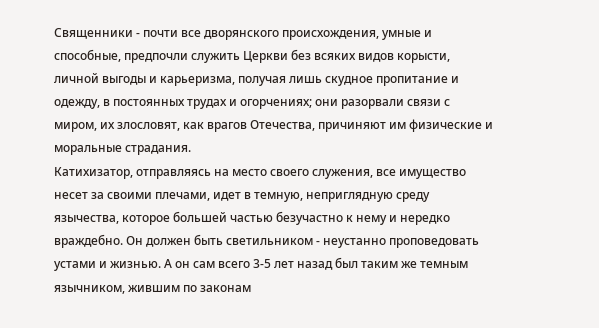Священники - почти все дворянского происхождения, умные и способные, предпочли служить Церкви без всяких видов корысти, личной выгоды и карьеризма, получая лишь скудное пропитание и одежду, в постоянных трудах и огорчениях; они разорвали связи с миром, их злословят, как врагов Отечества, причиняют им физические и моральные страдания.
Катихизатор, отправляясь на место своего служения, все имущество несет за своими плечами, идет в темную, неприглядную среду язычества, которое большей частью безучастно к нему и нередко враждебно. Он должен быть светильником - неустанно проповедовать устами и жизнью. А он сам всего 3-5 лет назад был таким же темным язычником, жившим по законам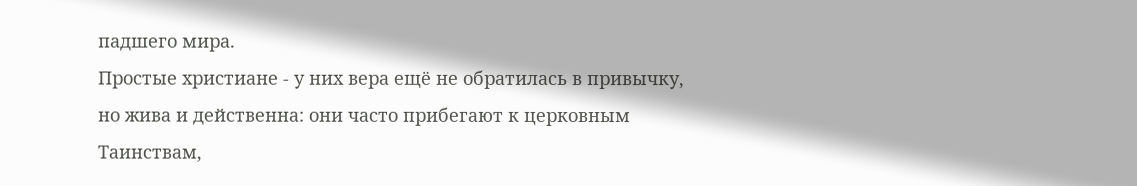падшего мира.
Простые христиане - у них вера ещё не обратилась в привычку, но жива и действенна: они часто прибегают к церковным Таинствам,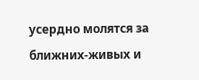усердно молятся за ближних-живых и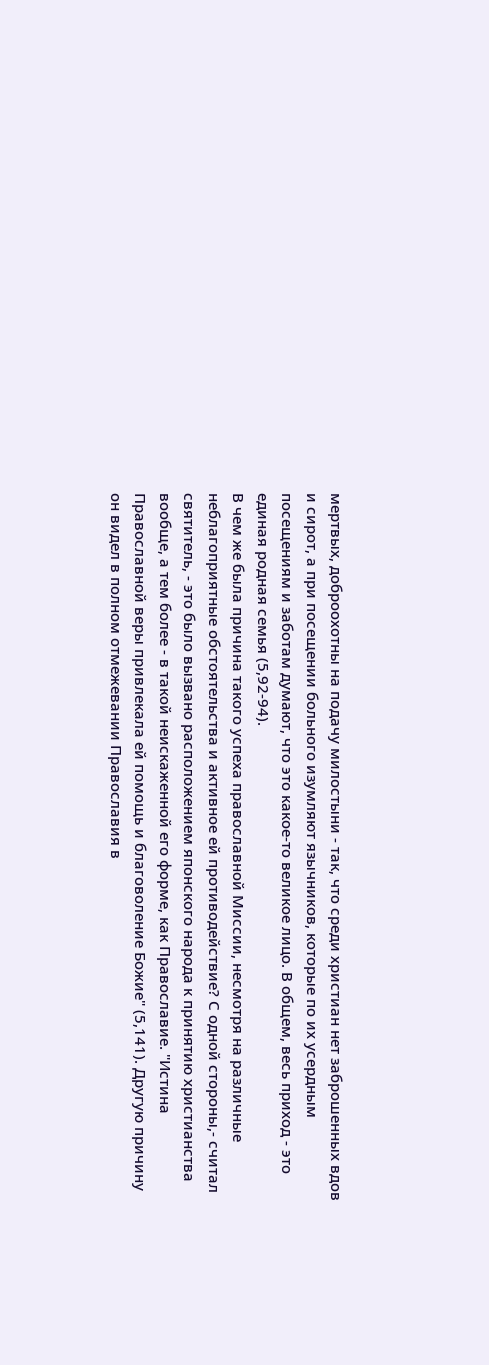мертвых, доброохотны на подачу милостыни - так, что среди христиан нет заброшенных вдов и сирот, а при посещении больного изумляют язычников, которые по их усердным посещениям и заботам думают, что это какое-то великое лицо. В общем, весь приход - это единая родная семья (5,92-94).
В чем же была причина такого успеха православной Миссии, несмотря на различные неблагоприятные обстоятельства и активное ей противодействие? С одной стороны,- считал святитель, - это было вызвано расположением японского народа к принятию христианства вообще, а тем более - в такой неискаженной его форме, как Православие. "Истина Православной веры привлекала ей помощь и благоволение Божие" (5,141). Другую причину он видел в полном отмежевании Православия в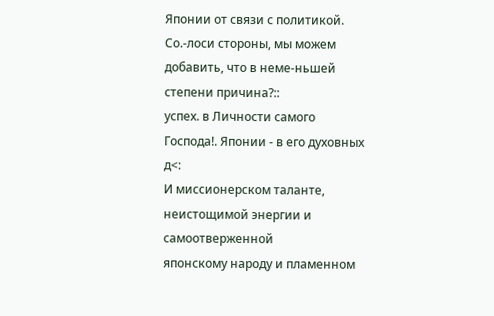Японии от связи с политикой.
Со.-лоси стороны, мы можем добавить, что в неме-ньшей степени причина?::
успех. в Личности самого Господа!. Японии - в его духовных д<:
И миссионерском таланте, неистощимой энергии и самоотверженной
японскому народу и пламенном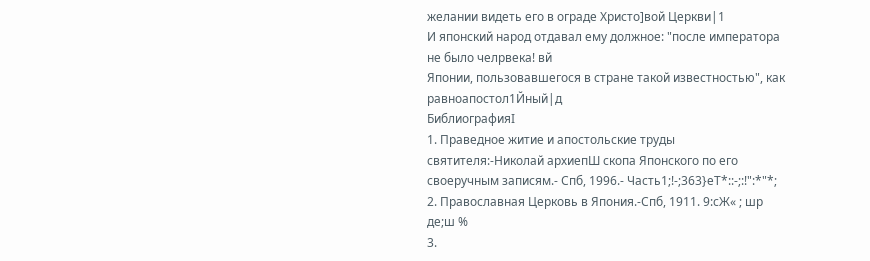желании видеть его в ограде Христо]вой Церкви|1
И японский народ отдавал ему должное: "после императора не было челрвека! вй
Японии, пользовавшегося в стране такой известностью", как равноапостол1Йный|д
БиблиографияI
1. Праведное житие и апостольские труды святителя:-Николай архиепШ скопа Японского по его своеручным записям.- Спб, 1996.- Часть1;!-;363}еТ*::-;:!":*"*;
2. Православная Церковь в Япония.-Спб, 1911. 9:сЖ« ; шр де;ш %
3.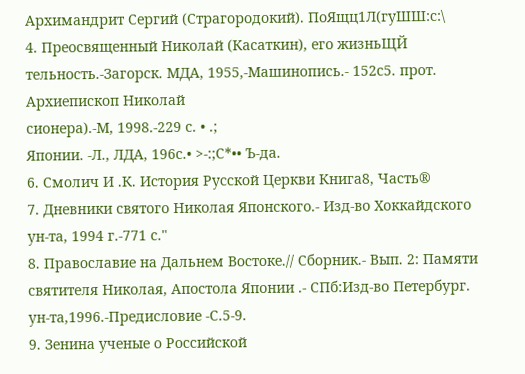Архимандрит Сергий (Страгородокий). ПоЯщц1Л(гуШШ:с:\
4. Преосвященный Николай (Касаткин), его жизньЩЙ тельность.-Загорск. МДА, 1955,-Машинопись.- 152с5. прот. Архиепископ Николай
сионера).-М, 1998.-229 с. • .;
Японии. -Л., ЛДА, 196с.• >-:;С*•• Ъ-да.
6. Смолич И .К. История Русской Церкви Книга8, Часть®
7. Дневники святого Николая Японского.- Изд-во Хоккайдского ун-та, 1994 г.-771 с."
8. Православие на Дальнем Востоке.// Сборник.- Вып. 2: Памяти святителя Николая, Апостола Японии .- СПб:Изд-во Петербург. ун-та,1996.-Предисловие -С.5-9.
9. Зенина ученые о Российской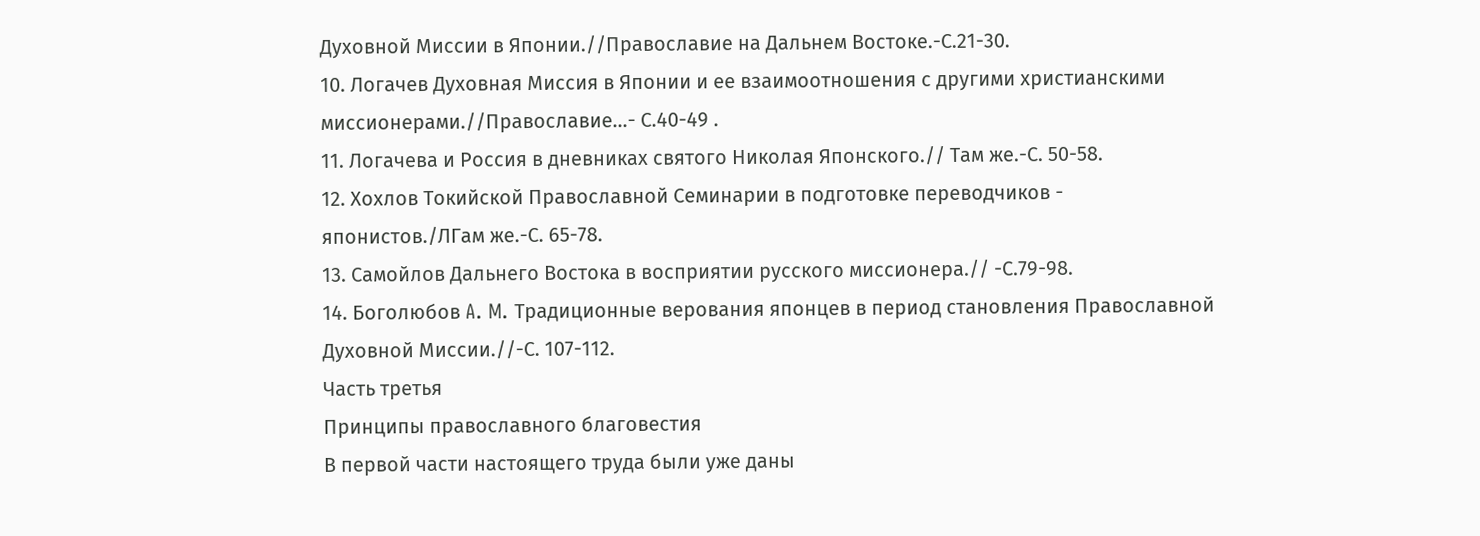Духовной Миссии в Японии.//Православие на Дальнем Востоке.-С.21-30.
10. Логачев Духовная Миссия в Японии и ее взаимоотношения с другими христианскими миссионерами.//Православие...- С.40-49 .
11. Логачева и Россия в дневниках святого Николая Японского.// Там же.-С. 50-58.
12. Хохлов Токийской Православной Семинарии в подготовке переводчиков - японистов./ЛГам же.-С. 65-78.
13. Самойлов Дальнего Востока в восприятии русского миссионера.// -С.79-98.
14. Боголюбов A. M. Традиционные верования японцев в период становления Православной Духовной Миссии.//-С. 107-112.
Часть третья
Принципы православного благовестия
В первой части настоящего труда были уже даны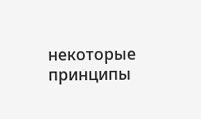некоторые принципы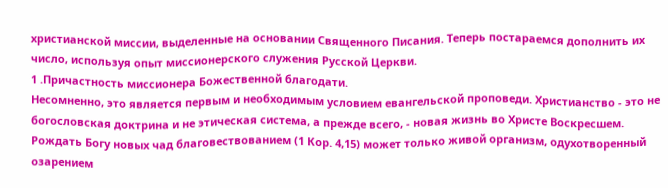христианской миссии, выделенные на основании Священного Писания. Теперь постараемся дополнить их число, используя опыт миссионерского служения Русской Церкви.
1 .Причастность миссионера Божественной благодати.
Несомненно, это является первым и необходимым условием евангельской проповеди. Христианство - это не богословская доктрина и не этическая система, а прежде всего, - новая жизнь во Христе Воскресшем. Рождать Богу новых чад благовествованием (1 Кор. 4,15) может только живой организм, одухотворенный озарением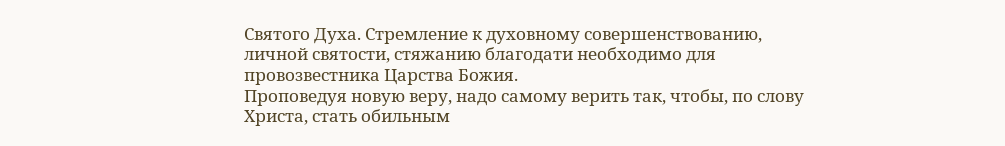Святого Духа. Стремление к духовному совершенствованию, личной святости, стяжанию благодати необходимо для провозвестника Царства Божия.
Проповедуя новую веру, надо самому верить так, чтобы, по слову Христа, стать обильным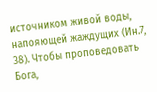источником живой воды, напояющей жаждущих (Ин.7, 38). Чтобы проповедовать Бога,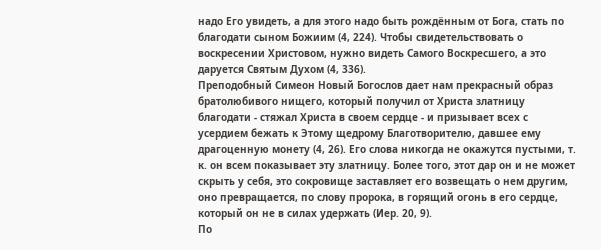надо Его увидеть, а для этого надо быть рождённым от Бога, стать по благодати сыном Божиим (4, 224). Чтобы свидетельствовать о воскресении Христовом, нужно видеть Самого Воскресшего, а это даруется Святым Духом (4, 336).
Преподобный Симеон Новый Богослов дает нам прекрасный образ братолюбивого нищего, который получил от Христа златницу благодати - стяжал Христа в своем сердце - и призывает всех с усердием бежать к Этому щедрому Благотворителю, давшее ему драгоценную монету (4, 26). Его слова никогда не окажутся пустыми, т. к. он всем показывает эту златницу. Более того, этот дар он и не может скрыть у себя, это сокровище заставляет его возвещать о нем другим, оно превращается, по слову пророка, в горящий огонь в его сердце, который он не в силах удержать (Иер. 20, 9).
По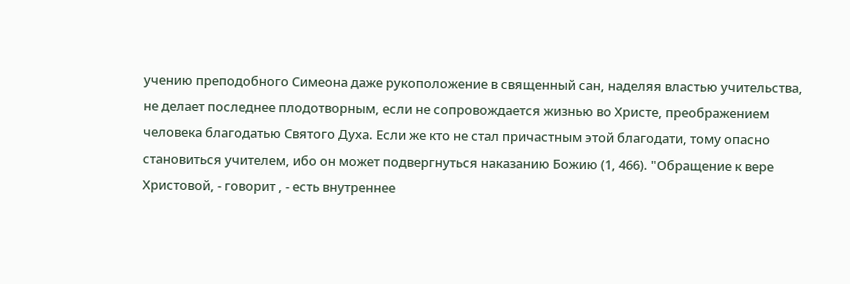учению преподобного Симеона даже рукоположение в священный сан, наделяя властью учительства, не делает последнее плодотворным, если не сопровождается жизнью во Христе, преображением человека благодатью Святого Духа. Если же кто не стал причастным этой благодати, тому опасно становиться учителем, ибо он может подвергнуться наказанию Божию (1, 466). "Обращение к вере Христовой, - говорит , - есть внутреннее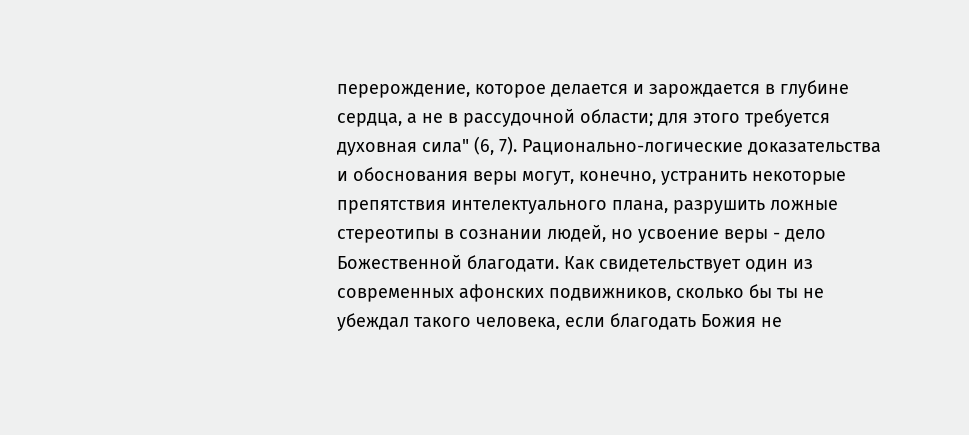перерождение, которое делается и зарождается в глубине сердца, а не в рассудочной области; для этого требуется духовная сила" (6, 7). Рационально-логические доказательства и обоснования веры могут, конечно, устранить некоторые препятствия интелектуального плана, разрушить ложные стереотипы в сознании людей, но усвоение веры - дело Божественной благодати. Как свидетельствует один из современных афонских подвижников, сколько бы ты не убеждал такого человека, если благодать Божия не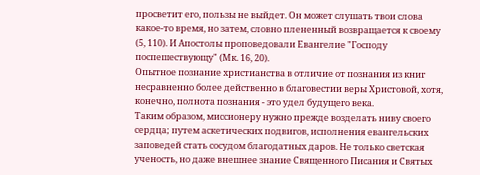просветит его, пользы не выйдет. Он может слушать твои слова какое-то время, но затем, словно плененный возвращается к своему (5, 110). И Апостолы проповедовали Евангелие "Господу поспешествующу" (Мк. 16, 20).
Опытное познание христианства в отличие от познания из книг несравненно более действенно в благовестии веры Христовой, хотя, конечно, полнота познания - это удел будущего века.
Таким образом, миссионеру нужно прежде возделать ниву своего сердца; путем аскетических подвигов, исполнения евангельских заповедей стать сосудом благодатных даров. Не только светская ученость, но даже внешнее знание Священного Писания и Святых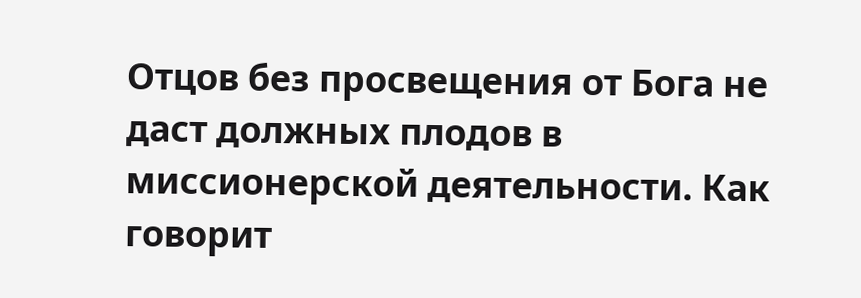Отцов без просвещения от Бога не даст должных плодов в миссионерской деятельности. Как говорит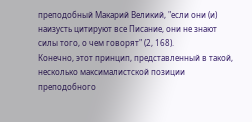преподобный Макарий Великий, "если они (и) наизусть цитируют все Писание, они не знают силы того, о чем говорят" (2, 168).
Конечно, этот принцип, представленный в такой, несколько максималистской позиции преподобного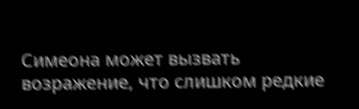Симеона может вызвать возражение, что слишком редкие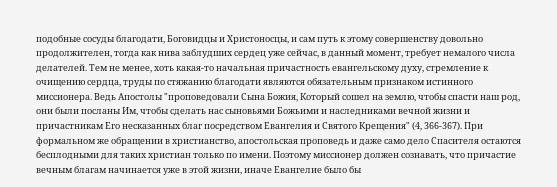подобные сосуды благодати, Боговидцы и Христоносцы, и сам путь к этому совершенству довольно продолжителен, тогда как нива заблудших сердец уже сейчас, в данный момент, требует немалого числа делателей. Тем не менее, хоть какая-то начальная причастность евангельскому духу, стремление к очищению сердца, труды по стяжанию благодати являются обязательным признаком истинного миссионера. Ведь Апостолы "проповедовали Сына Божия, Который сошел на землю, чтобы спасти наш род, они были посланы Им, чтобы сделать нас сыновьями Божьими и наследниками вечной жизни и причастникам Его несказанных благ посредством Евангелия и Святого Крещения" (4, 366-367). При формальном же обращении в христианство, апостольская проповедь и даже само дело Спасителя остаются бесплодными для таких христиан только по имени. Поэтому миссионер должен сознавать, что причастие вечным благам начинается уже в этой жизни, иначе Евангелие было бы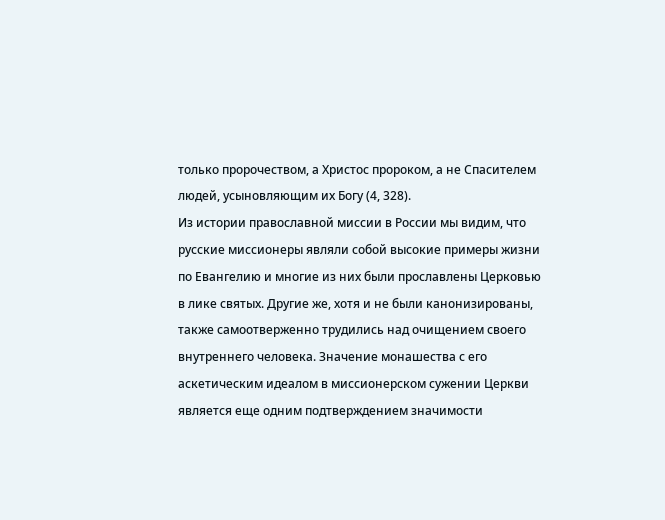только пророчеством, а Христос пророком, а не Спасителем людей, усыновляющим их Богу (4, 328).
Из истории православной миссии в России мы видим, что русские миссионеры являли собой высокие примеры жизни по Евангелию и многие из них были прославлены Церковью в лике святых. Другие же, хотя и не были канонизированы, также самоотверженно трудились над очищением своего внутреннего человека. Значение монашества с его аскетическим идеалом в миссионерском сужении Церкви является еще одним подтверждением значимости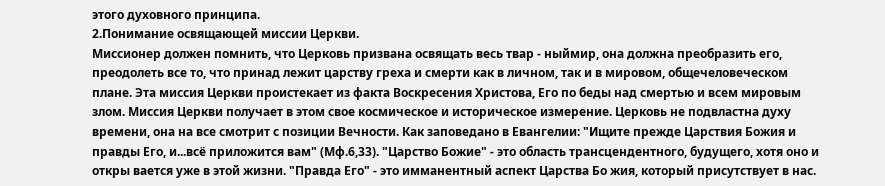этого духовного принципа.
2.Понимание освящающей миссии Церкви.
Миссионер должен помнить, что Церковь призвана освящать весь твар - ныймир, она должна преобразить его, преодолеть все то, что принад лежит царству греха и смерти как в личном, так и в мировом, общечеловеческом плане. Эта миссия Церкви проистекает из факта Воскресения Христова, Его по беды над смертью и всем мировым злом. Миссия Церкви получает в этом свое космическое и историческое измерение. Церковь не подвластна духу времени, она на все смотрит с позиции Вечности. Как заповедано в Евангелии: "Ищите прежде Царствия Божия и правды Его, и...всё приложится вам" (Мф.6,33). "Царство Божие" - это область трансцендентного, будущего, хотя оно и откры вается уже в этой жизни. "Правда Его" - это имманентный аспект Царства Бо жия, который присутствует в нас.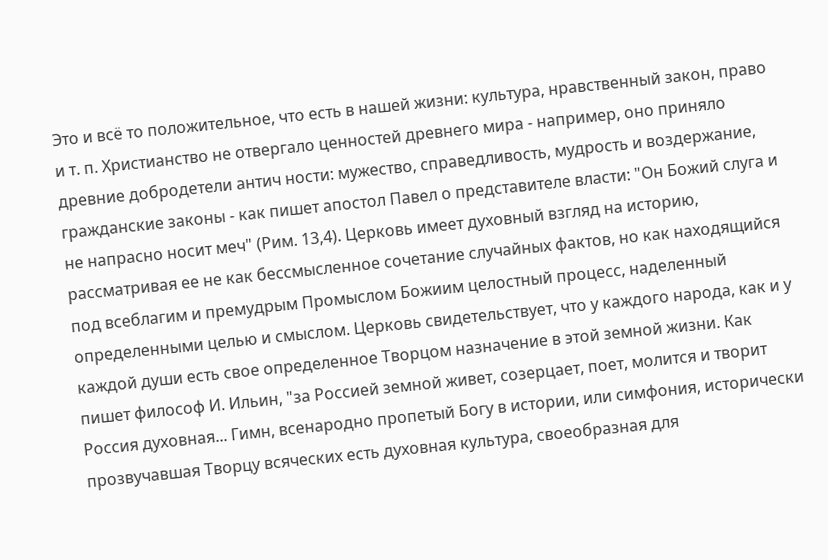Это и всё то положительное, что есть в нашей жизни: культура, нравственный закон, право и т. п. Христианство не отвергало ценностей древнего мира - например, оно приняло древние добродетели антич ности: мужество, справедливость, мудрость и воздержание, гражданские законы - как пишет апостол Павел о представителе власти: "Он Божий слуга и не напрасно носит меч" (Рим. 13,4). Церковь имеет духовный взгляд на историю, рассматривая ее не как бессмысленное сочетание случайных фактов, но как находящийся под всеблагим и премудрым Промыслом Божиим целостный процесс, наделенный определенными целью и смыслом. Церковь свидетельствует, что у каждого народа, как и у каждой души есть свое определенное Творцом назначение в этой земной жизни. Как пишет философ И. Ильин, "за Россией земной живет, созерцает, поет, молится и творит Россия духовная... Гимн, всенародно пропетый Богу в истории, или симфония, исторически прозвучавшая Творцу всяческих есть духовная культура, своеобразная для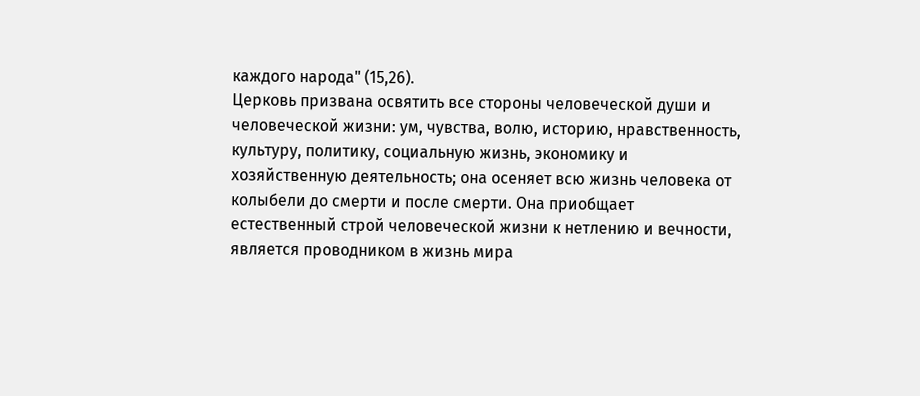каждого народа" (15,26).
Церковь призвана освятить все стороны человеческой души и человеческой жизни: ум, чувства, волю, историю, нравственность, культуру, политику, социальную жизнь, экономику и хозяйственную деятельность; она осеняет всю жизнь человека от колыбели до смерти и после смерти. Она приобщает естественный строй человеческой жизни к нетлению и вечности, является проводником в жизнь мира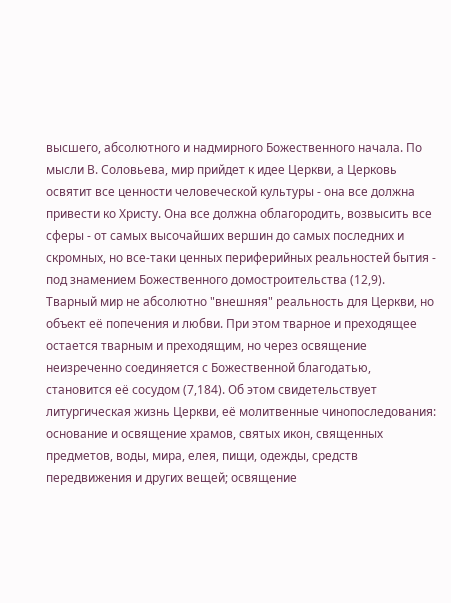высшего, абсолютного и надмирного Божественного начала. По мысли В. Соловьева, мир прийдет к идее Церкви, а Церковь освятит все ценности человеческой культуры - она все должна привести ко Христу. Она все должна облагородить, возвысить все сферы - от самых высочайших вершин до самых последних и скромных, но все-таки ценных периферийных реальностей бытия - под знамением Божественного домостроительства (12,9). Тварный мир не абсолютно "внешняя" реальность для Церкви, но объект её попечения и любви. При этом тварное и преходящее остается тварным и преходящим, но через освящение неизреченно соединяется с Божественной благодатью, становится её сосудом (7,184). Об этом свидетельствует литургическая жизнь Церкви, её молитвенные чинопоследования: основание и освящение храмов, святых икон, священных предметов, воды, мира, елея, пищи, одежды, средств передвижения и других вещей; освящение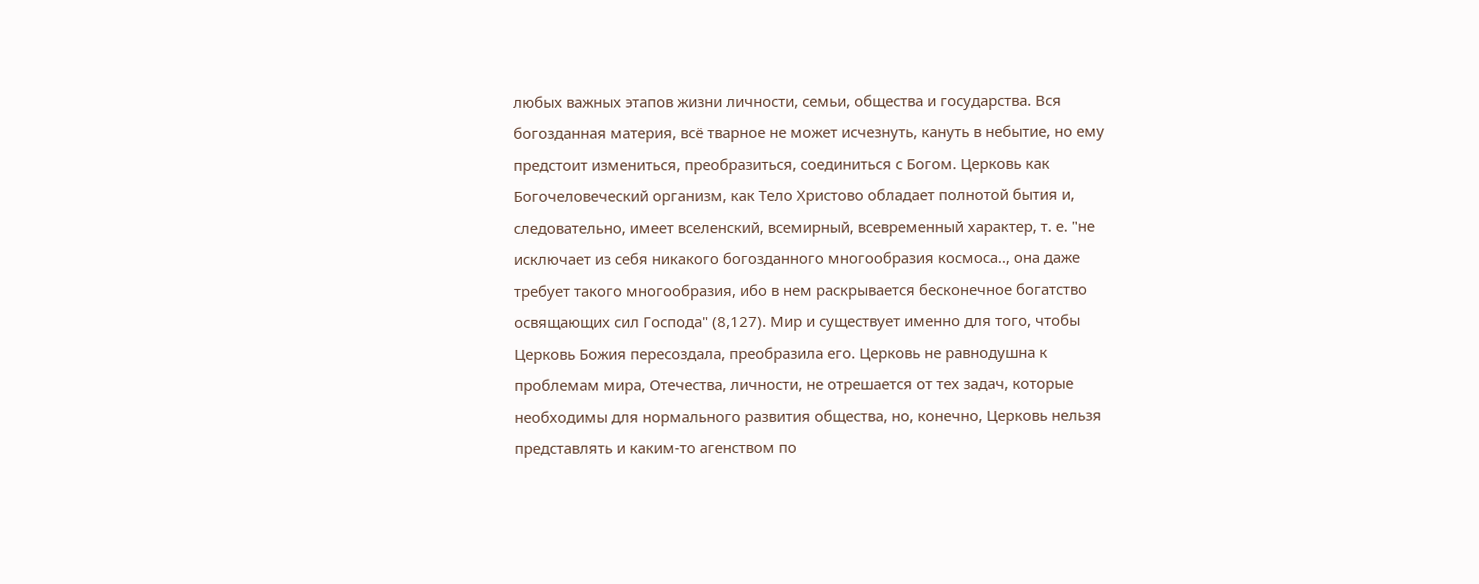любых важных этапов жизни личности, семьи, общества и государства. Вся богозданная материя, всё тварное не может исчезнуть, кануть в небытие, но ему предстоит измениться, преобразиться, соединиться с Богом. Церковь как Богочеловеческий организм, как Тело Христово обладает полнотой бытия и, следовательно, имеет вселенский, всемирный, всевременный характер, т. е. "не исключает из себя никакого богозданного многообразия космоса.., она даже требует такого многообразия, ибо в нем раскрывается бесконечное богатство освящающих сил Господа" (8,127). Мир и существует именно для того, чтобы Церковь Божия пересоздала, преобразила его. Церковь не равнодушна к проблемам мира, Отечества, личности, не отрешается от тех задач, которые необходимы для нормального развития общества, но, конечно, Церковь нельзя представлять и каким-то агенством по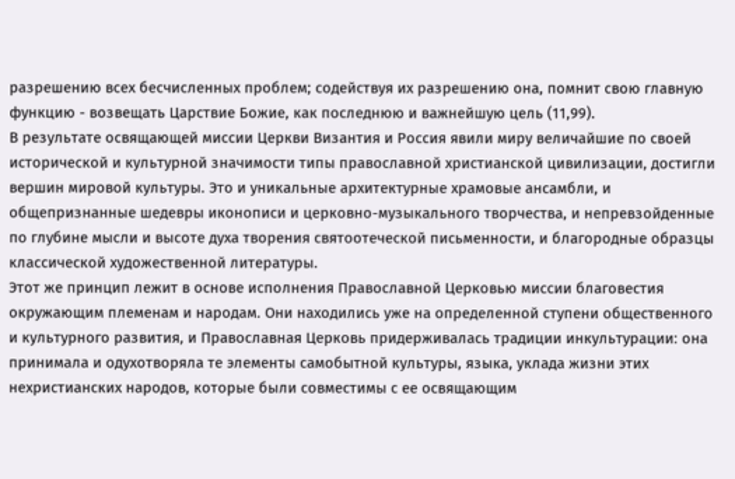разрешению всех бесчисленных проблем; содействуя их разрешению она, помнит свою главную функцию - возвещать Царствие Божие, как последнюю и важнейшую цель (11,99).
В результате освящающей миссии Церкви Византия и Россия явили миру величайшие по своей исторической и культурной значимости типы православной христианской цивилизации, достигли вершин мировой культуры. Это и уникальные архитектурные храмовые ансамбли, и общепризнанные шедевры иконописи и церковно-музыкального творчества, и непревзойденные по глубине мысли и высоте духа творения святоотеческой письменности, и благородные образцы классической художественной литературы.
Этот же принцип лежит в основе исполнения Православной Церковью миссии благовестия окружающим племенам и народам. Они находились уже на определенной ступени общественного и культурного развития, и Православная Церковь придерживалась традиции инкультурации: она принимала и одухотворяла те элементы самобытной культуры, языка, уклада жизни этих нехристианских народов, которые были совместимы с ее освящающим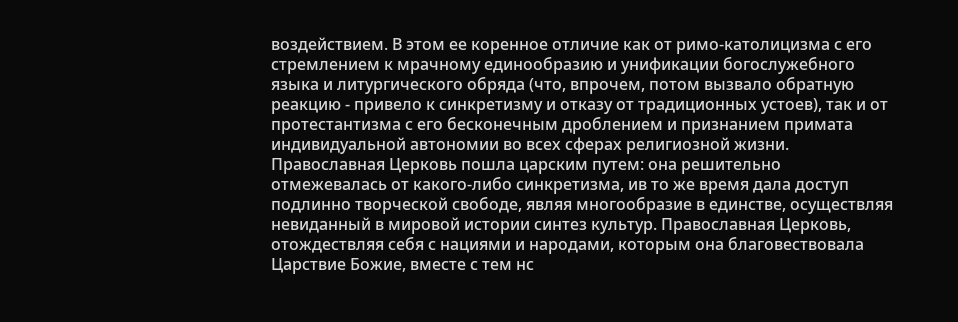воздействием. В этом ее коренное отличие как от римо-католицизма с его стремлением к мрачному единообразию и унификации богослужебного языка и литургического обряда (что, впрочем, потом вызвало обратную реакцию - привело к синкретизму и отказу от традиционных устоев), так и от протестантизма с его бесконечным дроблением и признанием примата индивидуальной автономии во всех сферах религиозной жизни. Православная Церковь пошла царским путем: она решительно отмежевалась от какого-либо синкретизма, ив то же время дала доступ подлинно творческой свободе, являя многообразие в единстве, осуществляя невиданный в мировой истории синтез культур. Православная Церковь, отождествляя себя с нациями и народами, которым она благовествовала Царствие Божие, вместе с тем нс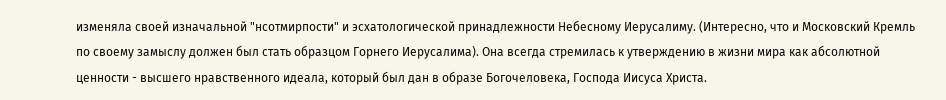изменяла своей изначальной "нсотмирпости" и эсхатологической принадлежности Небесному Иерусалиму. (Интересно, что и Московский Кремль по своему замыслу должен был стать образцом Горнего Иерусалима). Она всегда стремилась к утверждению в жизни мира как абсолютной ценности - высшего нравственного идеала, который был дан в образе Богочеловека, Господа Иисуса Христа.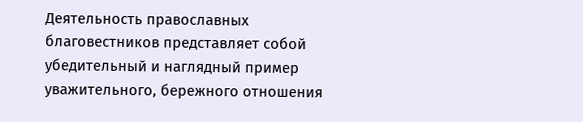Деятельность православных благовестников представляет собой убедительный и наглядный пример уважительного, бережного отношения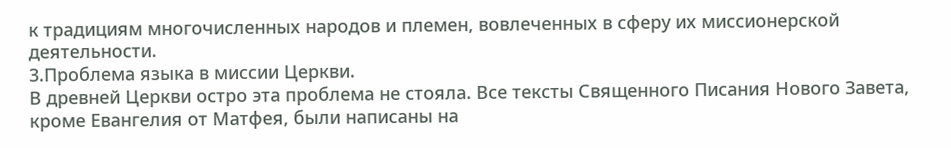к традициям многочисленных народов и племен, вовлеченных в сферу их миссионерской деятельности.
3.Проблема языка в миссии Церкви.
В древней Церкви остро эта проблема не стояла. Все тексты Священного Писания Нового Завета, кроме Евангелия от Матфея, были написаны на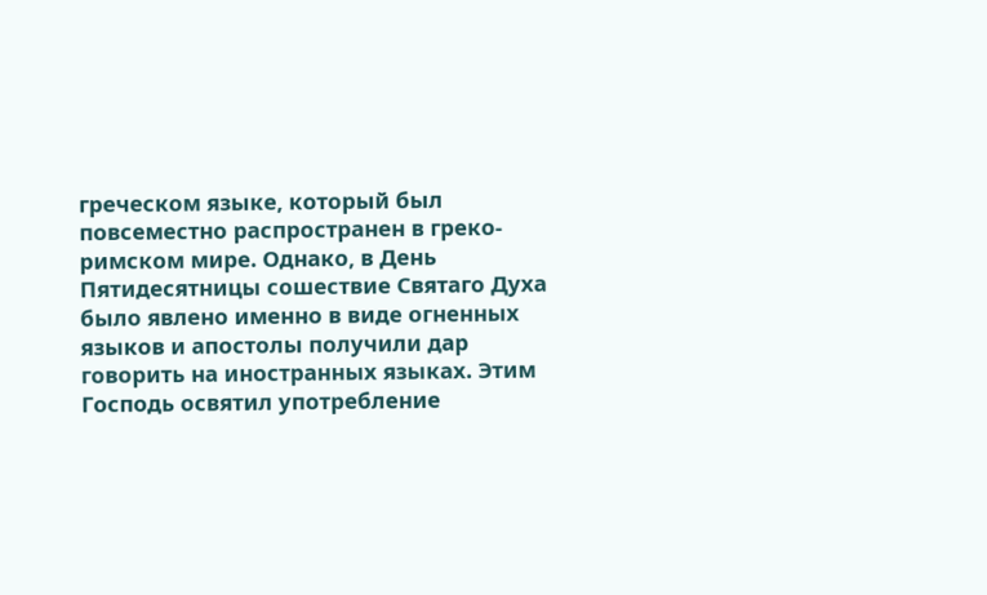греческом языке, который был повсеместно распространен в греко-римском мире. Однако, в День Пятидесятницы сошествие Святаго Духа было явлено именно в виде огненных языков и апостолы получили дар говорить на иностранных языках. Этим Господь освятил употребление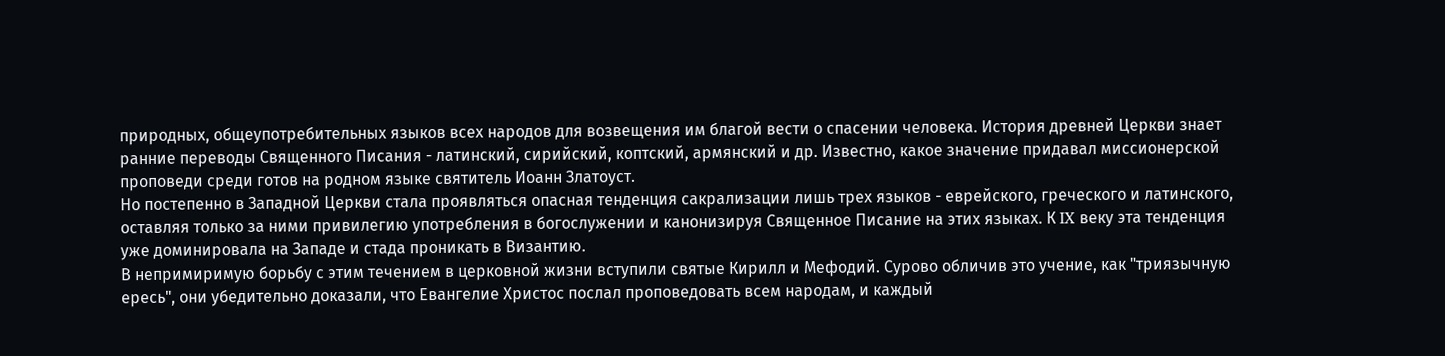природных, общеупотребительных языков всех народов для возвещения им благой вести о спасении человека. История древней Церкви знает ранние переводы Священного Писания - латинский, сирийский, коптский, армянский и др. Известно, какое значение придавал миссионерской проповеди среди готов на родном языке святитель Иоанн Златоуст.
Но постепенно в Западной Церкви стала проявляться опасная тенденция сакрализации лишь трех языков - еврейского, греческого и латинского, оставляя только за ними привилегию употребления в богослужении и канонизируя Священное Писание на этих языках. К IX веку эта тенденция уже доминировала на Западе и стада проникать в Византию.
В непримиримую борьбу с этим течением в церковной жизни вступили святые Кирилл и Мефодий. Сурово обличив это учение, как "триязычную ересь", они убедительно доказали, что Евангелие Христос послал проповедовать всем народам, и каждый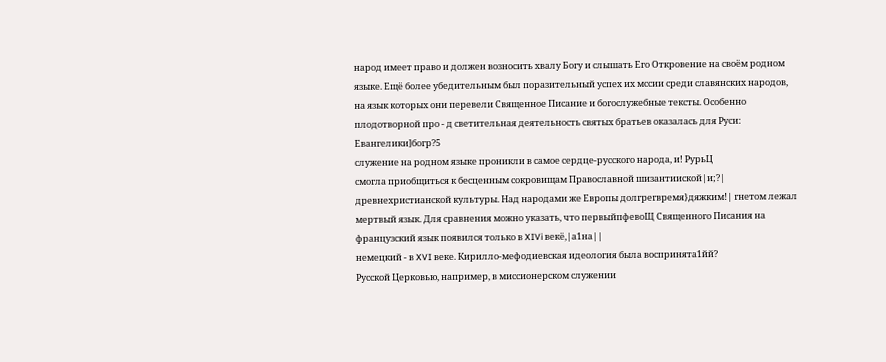народ имеет право и должен возносить хвалу Богу и слышать Его Откровение на своём родном языке. Ещё более убедительным был поразительный успех их мссии среди славянских народов, на язык которых они перевели Священное Писание и богослужебные тексты. Особенно плодотворной про - д светительная деятельность святых братьев оказалась для Руси: Евангелики]богр?5
служение на родном языке проникли в самое сердце-русского народа, и! РурьЦ
смогла приобщиться к бесценным сокровищам Православной шизантииской|и;?|
древнехристианской культуры. Над народами же Европы долгрегвремя}дяжким!| гнетом лежал мертвый язык. Для сравнения можно указать, что первыйпфевоЩ Священного Писания на французский язык появился только в XIVi векё,|а1на||
немецкий - в XVI веке. Кирилло-мефодиевская идеология была воспринята1йй?
Русской Церковью, например, в миссионерском служении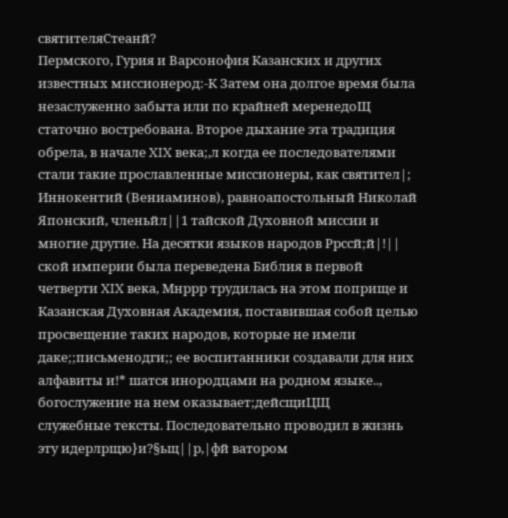святителяСтеанй?
Пермского, Гурия и Варсонофия Казанских и других известных миссионерод:-К Затем она долгое время была незаслуженно забыта или по крайней меренедоЩ статочно востребована. Второе дыхание эта традиция обрела, в начале XIX века;,л когда ее последователями стали такие прославленные миссионеры, как святител|; Иннокентий (Вениаминов), равноапостольный Николай Японский, членьйл||1 тайской Духовной миссии и многие другие. На десятки языков народов Ррссй;й|!|| ской империи была переведена Библия в первой четверти XIX века, Мнррр трудилась на этом поприще и Казанская Духовная Академия, поставившая собой целью просвещение таких народов, которые не имели даке;;письменодги;; ее воспитанники создавали для них алфавиты и!* шатся инородцами на родном языке.., богослужение на нем оказывает;дейсщиЦЩ
служебные тексты. Последовательно проводил в жизнь эту идерлрщю}и?§ьщ||р,|фй ватором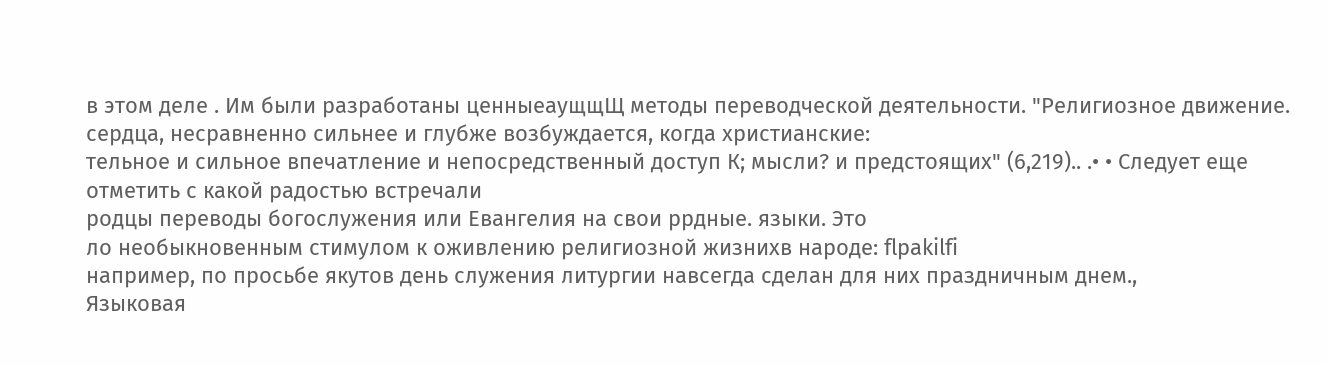в этом деле . Им были разработаны ценныеаущщЩ методы переводческой деятельности. "Религиозное движение. сердца, несравненно сильнее и глубже возбуждается, когда христианские:
тельное и сильное впечатление и непосредственный доступ К; мысли? и предстоящих" (6,219).. .• • Следует еще отметить с какой радостью встречали
родцы переводы богослужения или Евангелия на свои ррдные. языки. Это
ло необыкновенным стимулом к оживлению религиозной жизнихв народе: flpakilfi
например, по просьбе якутов день служения литургии навсегда сделан для них праздничным днем.,
Языковая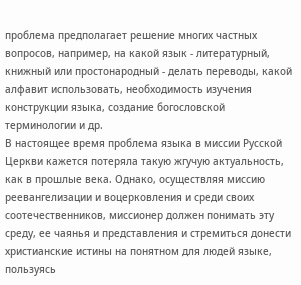проблема предполагает решение многих частных вопросов, например, на какой язык - литературный, книжный или простонародный - делать переводы, какой алфавит использовать, необходимость изучения конструкции языка, создание богословской терминологии и др.
В настоящее время проблема языка в миссии Русской Церкви кажется потеряла такую жгучую актуальность, как в прошлые века. Однако, осуществляя миссию реевангелизации и воцерковления и среди своих соотечественников, миссионер должен понимать эту среду, ее чаянья и представления и стремиться донести христианские истины на понятном для людей языке, пользуясь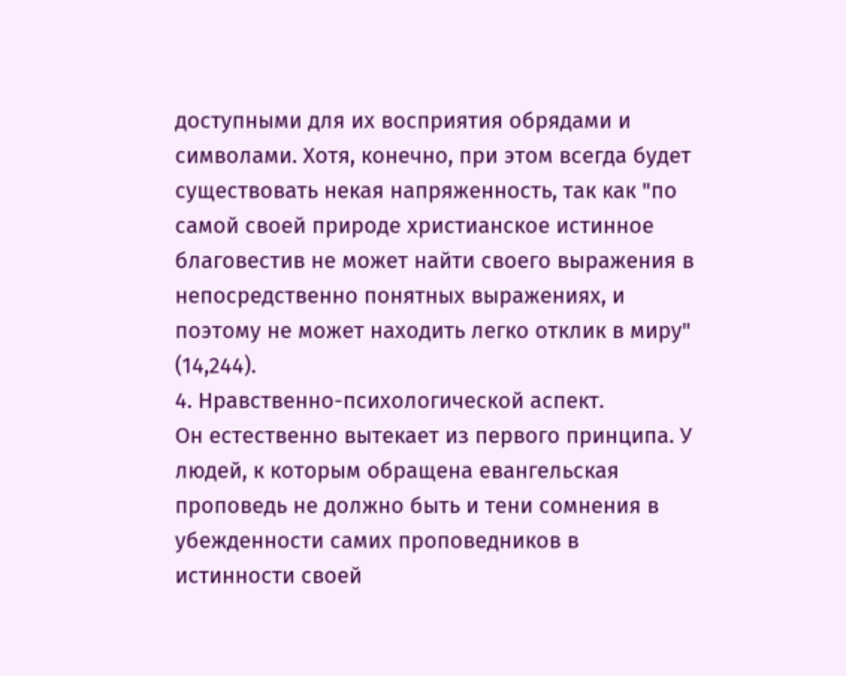доступными для их восприятия обрядами и символами. Хотя, конечно, при этом всегда будет существовать некая напряженность, так как "по самой своей природе христианское истинное благовестив не может найти своего выражения в непосредственно понятных выражениях, и поэтому не может находить легко отклик в миру" (14,244).
4. Нравственно-психологической аспект.
Он естественно вытекает из первого принципа. У людей, к которым обращена евангельская проповедь не должно быть и тени сомнения в убежденности самих проповедников в истинности своей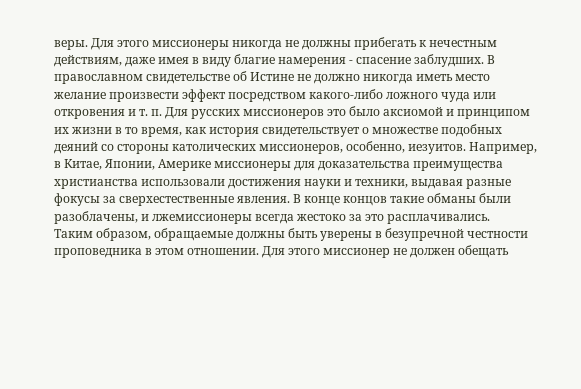веры. Для этого миссионеры никогда не должны прибегать к нечестным действиям, даже имея в виду благие намерения - спасение заблудших. В православном свидетельстве об Истине не должно никогда иметь место желание произвести эффект посредством какого-либо ложного чуда или откровения и т. п. Для русских миссионеров это было аксиомой и принципом их жизни в то время, как история свидетельствует о множестве подобных деяний со стороны католических миссионеров, особенно, иезуитов. Например, в Китае, Японии, Америке миссионеры для доказательства преимущества христианства использовали достижения науки и техники, выдавая разные фокусы за сверхестественные явления. В конце концов такие обманы были разоблачены, и лжемиссионеры всегда жестоко за это расплачивались.
Таким образом, обращаемые должны быть уверены в безупречной честности проповедника в этом отношении. Для этого миссионер не должен обещать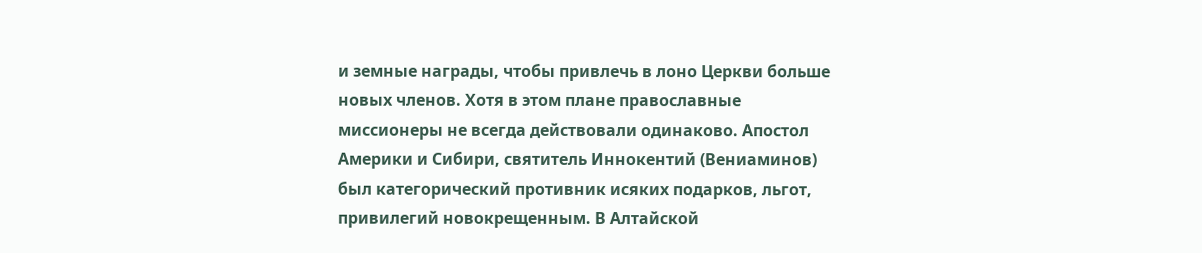и земные награды, чтобы привлечь в лоно Церкви больше новых членов. Хотя в этом плане православные миссионеры не всегда действовали одинаково. Апостол Америки и Сибири, святитель Иннокентий (Вениаминов) был категорический противник исяких подарков, льгот, привилегий новокрещенным. В Алтайской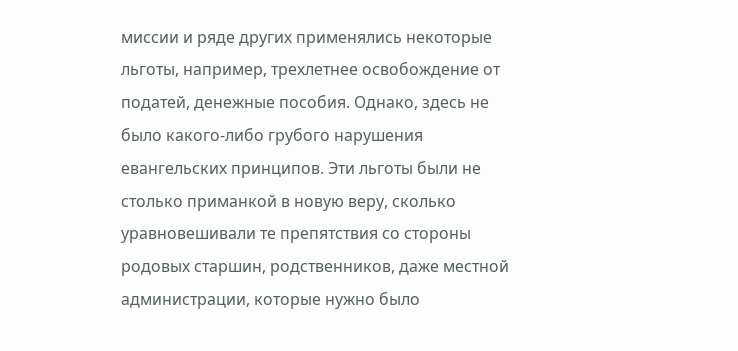миссии и ряде других применялись некоторые льготы, например, трехлетнее освобождение от податей, денежные пособия. Однако, здесь не было какого-либо грубого нарушения евангельских принципов. Эти льготы были не столько приманкой в новую веру, сколько уравновешивали те препятствия со стороны родовых старшин, родственников, даже местной администрации, которые нужно было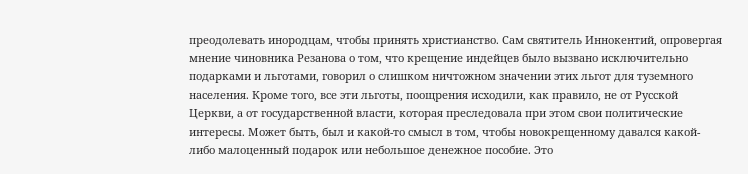преодолевать инородцам, чтобы принять христианство. Сам святитель Иннокентий, опровергая мнение чиновника Резанова о том, что крещение индейцев было вызвано исключительно подарками и льготами, говорил о слишком ничтожном значении этих льгот для туземного населения. Кроме того, все эти льготы, поощрения исходили, как правило, не от Русской Церкви, а от государственной власти, которая преследовала при этом свои политические интересы. Может быть, был и какой-то смысл в том, чтобы новокрещенному давался какой-либо малоценный подарок или небольшое денежное пособие. Это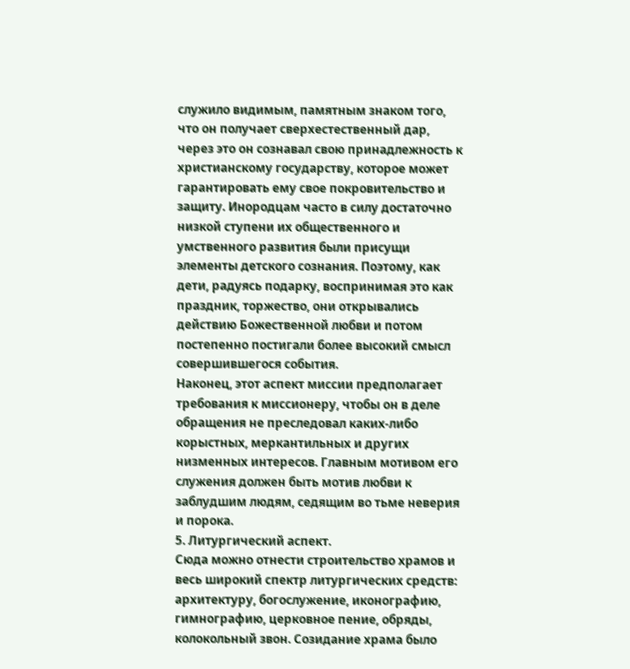служило видимым, памятным знаком того, что он получает сверхестественный дар, через это он сознавал свою принадлежность к христианскому государству, которое может гарантировать ему свое покровительство и защиту. Инородцам часто в силу достаточно низкой ступени их общественного и умственного развития были присущи элементы детского сознания. Поэтому, как дети, радуясь подарку, воспринимая это как праздник, торжество, они открывались действию Божественной любви и потом постепенно постигали более высокий смысл совершившегося события.
Наконец, этот аспект миссии предполагает требования к миссионеру, чтобы он в деле обращения не преследовал каких-либо корыстных, меркантильных и других низменных интересов. Главным мотивом его служения должен быть мотив любви к заблудшим людям, седящим во тьме неверия и порока.
5. Литургический аспект.
Сюда можно отнести строительство храмов и весь широкий спектр литургических средств: архитектуру, богослужение, иконографию, гимнографию, церковное пение, обряды, колокольный звон. Созидание храма было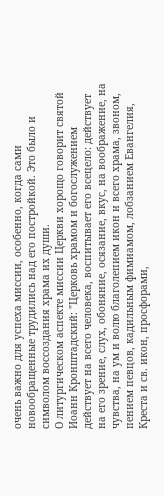очень важно для успеха миссии, особенно, когда сами новообращенные трудились над его постройкой. Это было и символом воссоздания храма их души.
О литургическом аспекте миссии Церкви хорощо говорит святой Иоанн Кронштадский: "Церковь храмом и богослужением действует на всего человека, воспитывает его всецело: действует на его зрение, слух, обоняние, осязание, вкус, на воображение, на чувства, на ум и волю благолепием икон и всего храма, звоном, пением певцов, кадильным фимиамом, лобзанием Евангелия, Креста и св. икон, просфорами,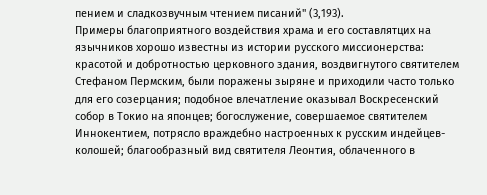пением и сладкозвучным чтением писаний" (3,193).
Примеры благоприятного воздействия храма и его составлятцих на язычников хорошо известны из истории русского миссионерства: красотой и добротностью церковного здания, воздвигнутого святителем Стефаном Пермским, были поражены зыряне и приходили часто только для его созерцания; подобное влечатление оказывал Воскресенский собор в Токио на японцев; богослужение, совершаемое святителем Иннокентием, потрясло враждебно настроенных к русским индейцев-колошей; благообразный вид святителя Леонтия, облаченного в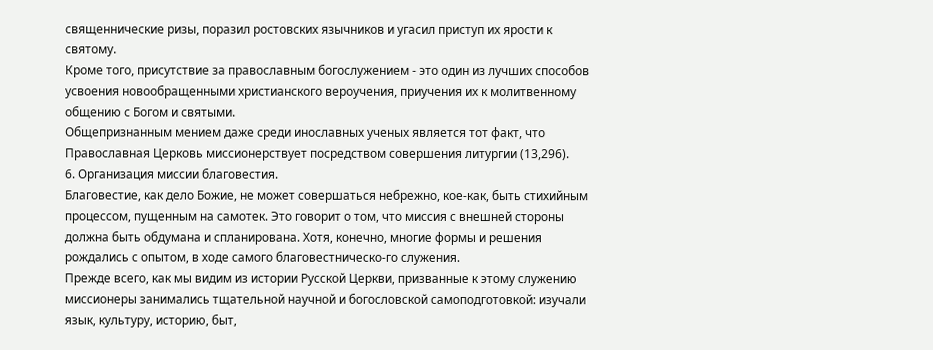священнические ризы, поразил ростовских язычников и угасил приступ их ярости к святому.
Кроме того, присутствие за православным богослужением - это один из лучших способов усвоения новообращенными христианского вероучения, приучения их к молитвенному общению с Богом и святыми.
Общепризнанным мением даже среди инославных ученых является тот факт, что Православная Церковь миссионерствует посредством совершения литургии (13,296).
6. Организация миссии благовестия.
Благовестие, как дело Божие, не может совершаться небрежно, кое-как, быть стихийным процессом, пущенным на самотек. Это говорит о том, что миссия с внешней стороны должна быть обдумана и спланирована. Хотя, конечно, многие формы и решения рождались с опытом, в ходе самого благовестническо-го служения.
Прежде всего, как мы видим из истории Русской Церкви, призванные к этому служению миссионеры занимались тщательной научной и богословской самоподготовкой: изучали язык, культуру, историю, быт,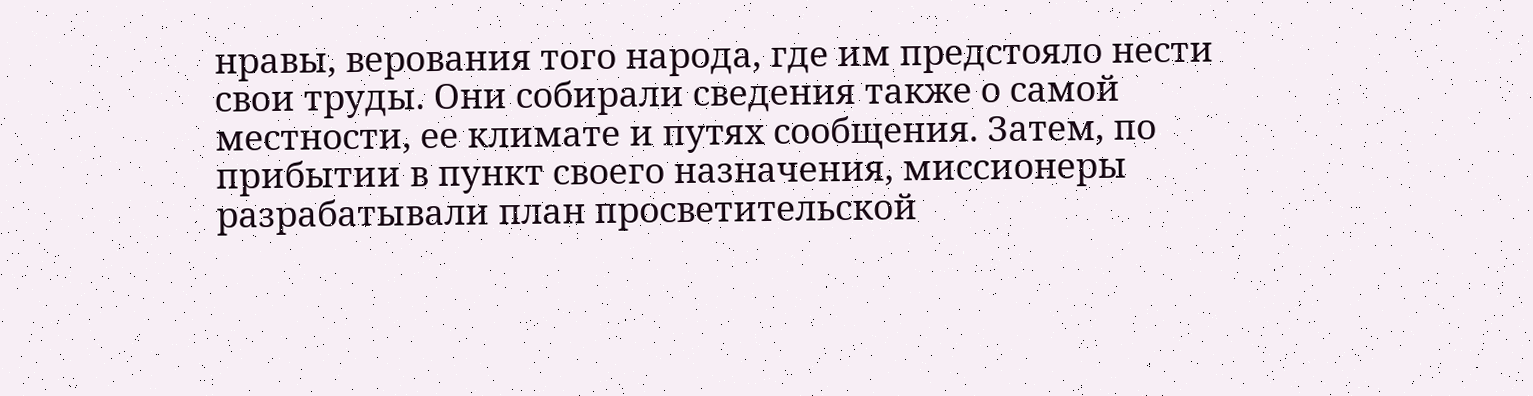нравы, верования того народа, где им предстояло нести свои труды. Они собирали сведения также о самой местности, ее климате и путях сообщения. Затем, по прибытии в пункт своего назначения, миссионеры разрабатывали план просветительской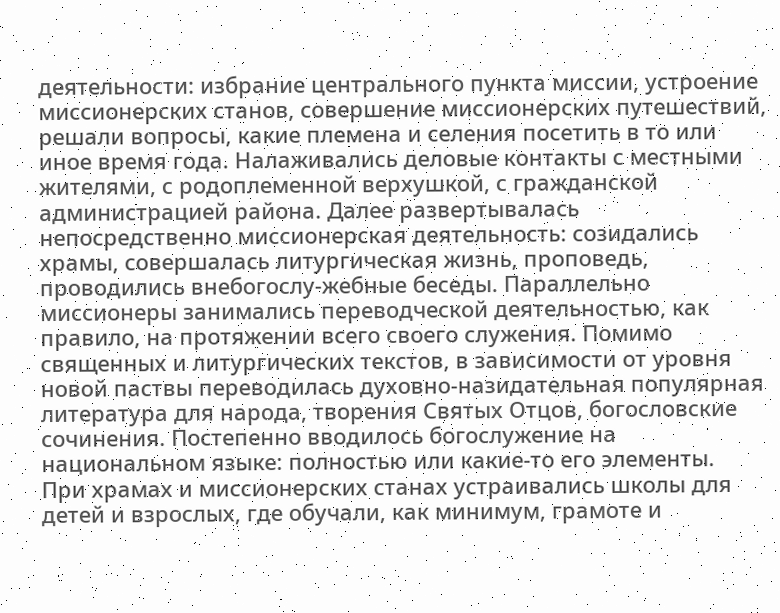деятельности: избрание центрального пункта миссии, устроение миссионерских станов, совершение миссионерских путешествий, решали вопросы, какие племена и селения посетить в то или иное время года. Налаживались деловые контакты с местными жителями, с родоплеменной верхушкой, с гражданской администрацией района. Далее развертывалась непосредственно миссионерская деятельность: созидались храмы, совершалась литургическая жизнь, проповедь, проводились внебогослу-жебные беседы. Параллельно миссионеры занимались переводческой деятельностью, как правило, на протяжении всего своего служения. Помимо священных и литургических текстов, в зависимости от уровня новой паствы переводилась духовно-назидательная популярная литература для народа, творения Святых Отцов, богословские сочинения. Постепенно вводилось богослужение на национальном языке: полностью или какие-то его элементы.
При храмах и миссионерских станах устраивались школы для детей и взрослых, где обучали, как минимум, грамоте и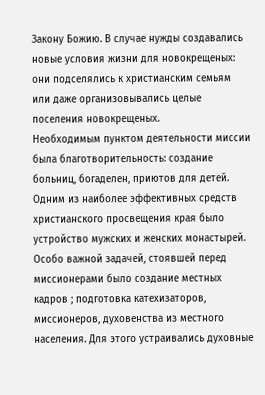Закону Божию. В случае нужды создавались новые условия жизни для новокрещеных: они подселялись к христианским семьям или даже организовывались целые поселения новокрещеных.
Необходимым пунктом деятельности миссии была благотворительность: создание больниц, богаделен, приютов для детей.
Одним из наиболее эффективных средств христианского просвещения края было устройство мужских и женских монастырей.
Особо важной задачей, стоявшей перед миссионерами было создание местных кадров ; подготовка катехизаторов, миссионеров, духовенства из местного населения. Для этого устраивались духовные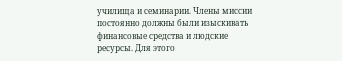училища и семинарии. Члены миссии постоянно должны были изыскивать финансовые средства и людские ресурсы. Для этого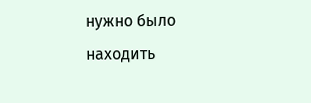нужно было находить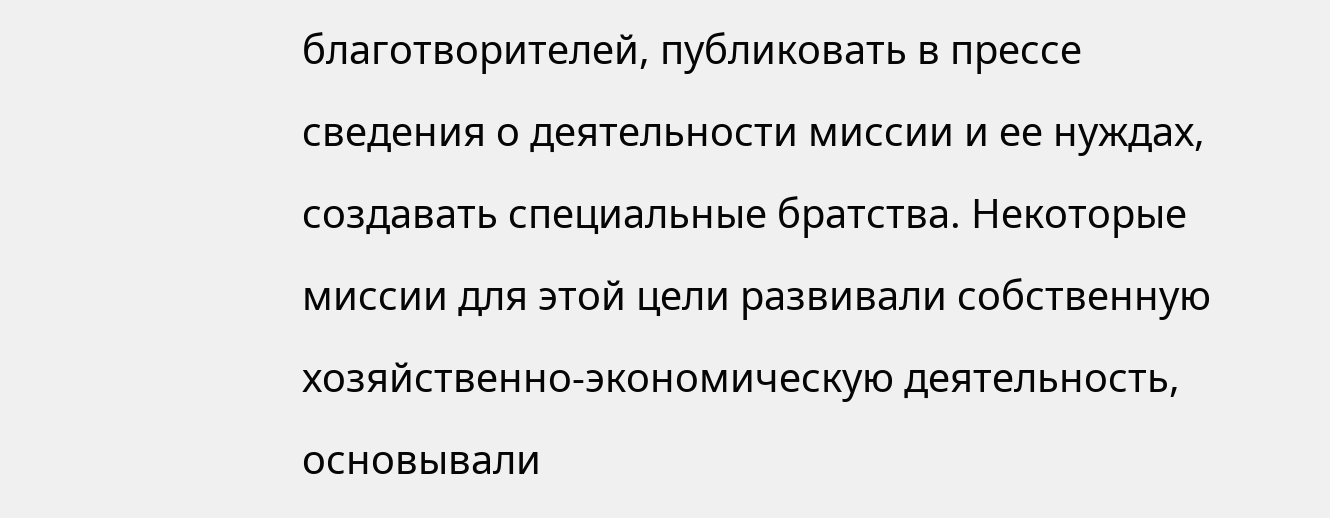благотворителей, публиковать в прессе сведения о деятельности миссии и ее нуждах, создавать специальные братства. Некоторые миссии для этой цели развивали собственную хозяйственно-экономическую деятельность, основывали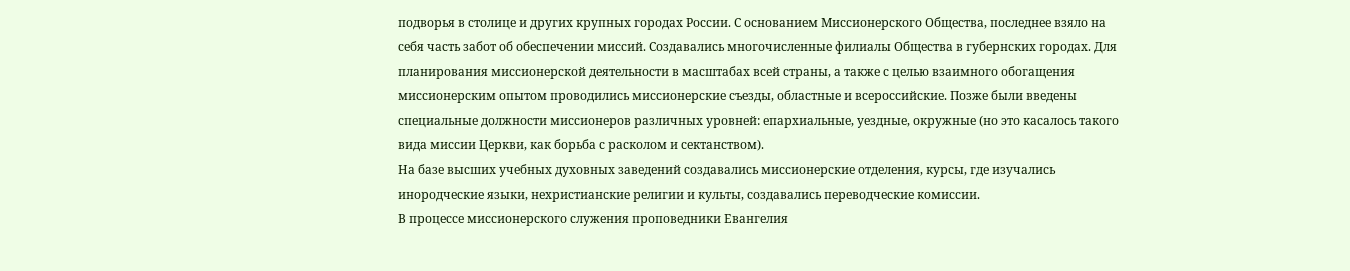подворья в столице и других крупных городах России. С основанием Миссионерского Общества, последнее взяло на себя часть забот об обеспечении миссий. Создавались многочисленные филиалы Общества в губернских городах. Для планирования миссионерской деятельности в масштабах всей страны, а также с целью взаимного обогащения миссионерским опытом проводились миссионерские съезды, областные и всероссийские. Позже были введены специальные должности миссионеров различных уровней: епархиальные, уездные, окружные (но это касалось такого вида миссии Церкви, как борьба с расколом и сектанством).
На базе высших учебных духовных заведений создавались миссионерские отделения, курсы, где изучались инородческие языки, нехристианские религии и культы, создавались переводческие комиссии.
В процессе миссионерского служения проповедники Евангелия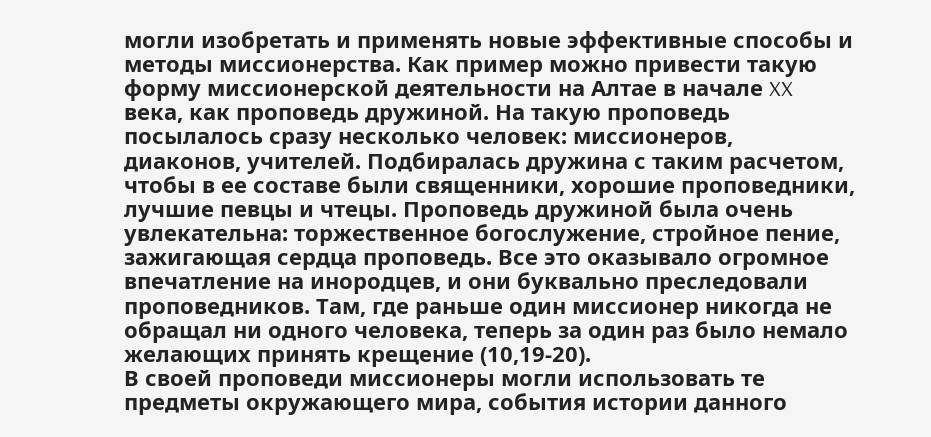могли изобретать и применять новые эффективные способы и методы миссионерства. Как пример можно привести такую форму миссионерской деятельности на Алтае в начале XX века, как проповедь дружиной. На такую проповедь посылалось сразу несколько человек: миссионеров, диаконов, учителей. Подбиралась дружина с таким расчетом, чтобы в ее составе были священники, хорошие проповедники, лучшие певцы и чтецы. Проповедь дружиной была очень увлекательна: торжественное богослужение, стройное пение, зажигающая сердца проповедь. Все это оказывало огромное впечатление на инородцев, и они буквально преследовали проповедников. Там, где раньше один миссионер никогда не обращал ни одного человека, теперь за один раз было немало желающих принять крещение (10,19-20).
В своей проповеди миссионеры могли использовать те предметы окружающего мира, события истории данного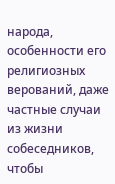народа, особенности его религиозных верований, даже частные случаи из жизни собеседников, чтобы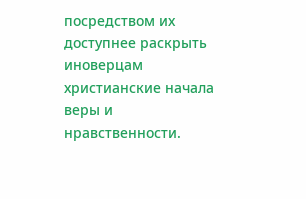посредством их доступнее раскрыть иноверцам христианские начала веры и нравственности.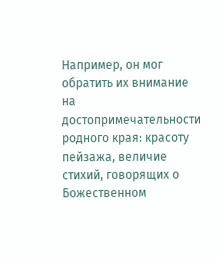Например, он мог обратить их внимание на достопримечательности родного края: красоту пейзажа, величие стихий, говорящих о Божественном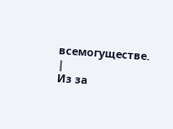всемогуществе.
|
Из за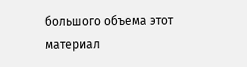большого объема этот материал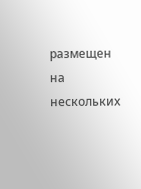размещен на нескольких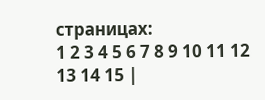страницах:
1 2 3 4 5 6 7 8 9 10 11 12 13 14 15 |